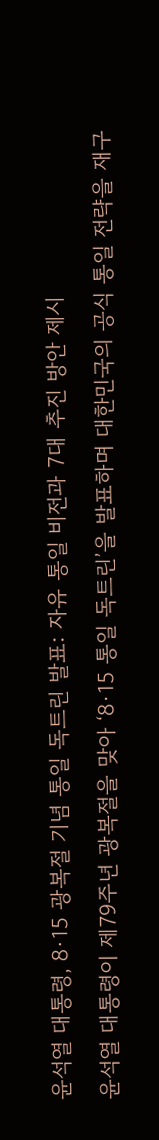윤석열 대통령, 8·15 광복절 기념 통일 독트린 발표: 자유 통일 비전과 7대 추진 방안 제시

윤석열 대통령이 제79주년 광복절을 맞아 ‘8·15 통일 독트린’을 발표하며 대한민국의 공식 통일 전략을 재구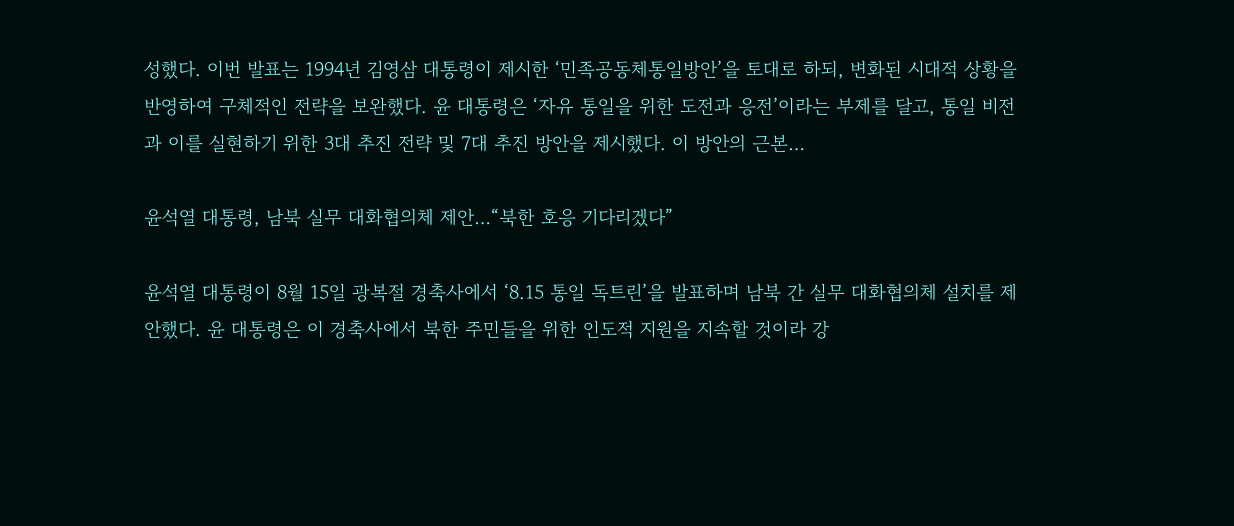성했다. 이번 발표는 1994년 김영삼 대통령이 제시한 ‘민족공동체통일방안’을 토대로 하되, 변화된 시대적 상황을 반영하여 구체적인 전략을 보완했다. 윤 대통령은 ‘자유 통일을 위한 도전과 응전’이라는 부제를 달고, 통일 비전과 이를 실현하기 위한 3대 추진 전략 및 7대 추진 방안을 제시했다. 이 방안의 근본…

윤석열 대통령, 남북 실무 대화협의체 제안…“북한 호응 기다리겠다”

윤석열 대통령이 8월 15일 광복절 경축사에서 ‘8.15 통일 독트린’을 발표하며 남북 간 실무 대화협의체 설치를 제안했다. 윤 대통령은 이 경축사에서 북한 주민들을 위한 인도적 지원을 지속할 것이라 강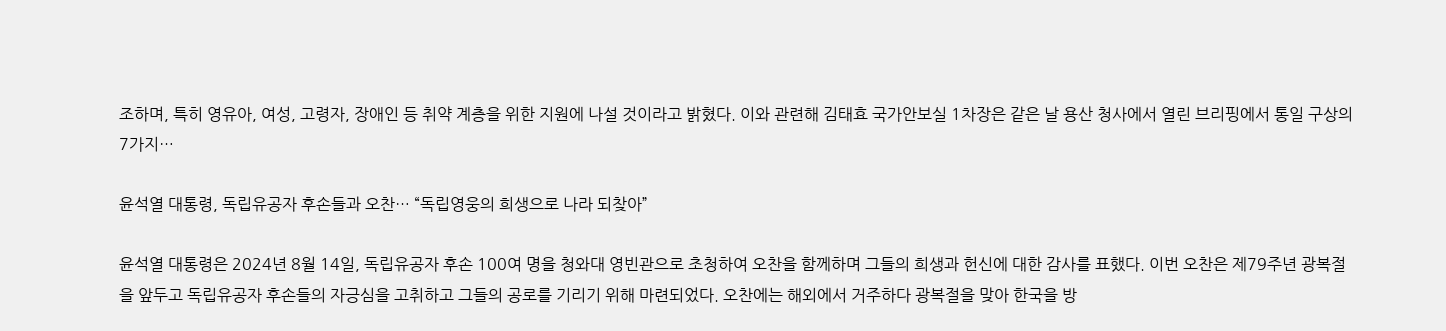조하며, 특히 영유아, 여성, 고령자, 장애인 등 취약 계층을 위한 지원에 나설 것이라고 밝혔다. 이와 관련해 김태효 국가안보실 1차장은 같은 날 용산 청사에서 열린 브리핑에서 통일 구상의 7가지…

윤석열 대통령, 독립유공자 후손들과 오찬… “독립영웅의 희생으로 나라 되찾아”

윤석열 대통령은 2024년 8월 14일, 독립유공자 후손 100여 명을 청와대 영빈관으로 초청하여 오찬을 함께하며 그들의 희생과 헌신에 대한 감사를 표했다. 이번 오찬은 제79주년 광복절을 앞두고 독립유공자 후손들의 자긍심을 고취하고 그들의 공로를 기리기 위해 마련되었다. 오찬에는 해외에서 거주하다 광복절을 맞아 한국을 방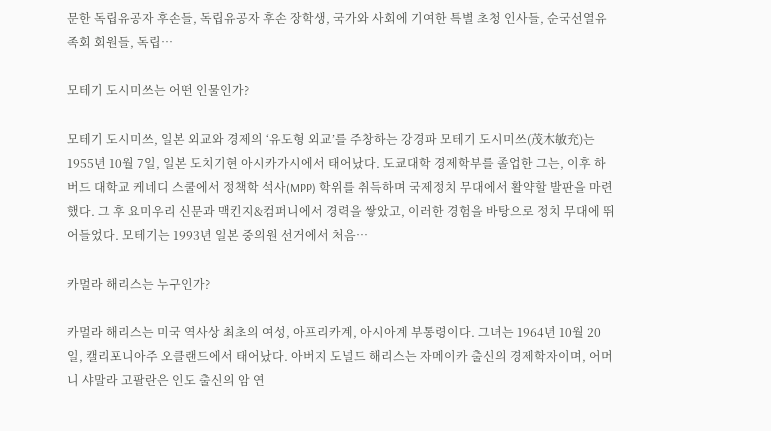문한 독립유공자 후손들, 독립유공자 후손 장학생, 국가와 사회에 기여한 특별 초청 인사들, 순국선열유족회 회원들, 독립…

모테기 도시미쓰는 어떤 인물인가?

모테기 도시미쓰, 일본 외교와 경제의 ‘유도형 외교’를 주창하는 강경파 모테기 도시미쓰(茂木敏充)는 1955년 10월 7일, 일본 도치기현 아시카가시에서 태어났다. 도쿄대학 경제학부를 졸업한 그는, 이후 하버드 대학교 케네디 스쿨에서 정책학 석사(MPP) 학위를 취득하며 국제정치 무대에서 활약할 발판을 마련했다. 그 후 요미우리 신문과 맥킨지&컴퍼니에서 경력을 쌓았고, 이러한 경험을 바탕으로 정치 무대에 뛰어들었다. 모테기는 1993년 일본 중의원 선거에서 처음…

카멀라 해리스는 누구인가?

카멀라 해리스는 미국 역사상 최초의 여성, 아프리카계, 아시아계 부통령이다. 그녀는 1964년 10월 20일, 캘리포니아주 오클랜드에서 태어났다. 아버지 도널드 해리스는 자메이카 출신의 경제학자이며, 어머니 샤말라 고팔란은 인도 출신의 암 연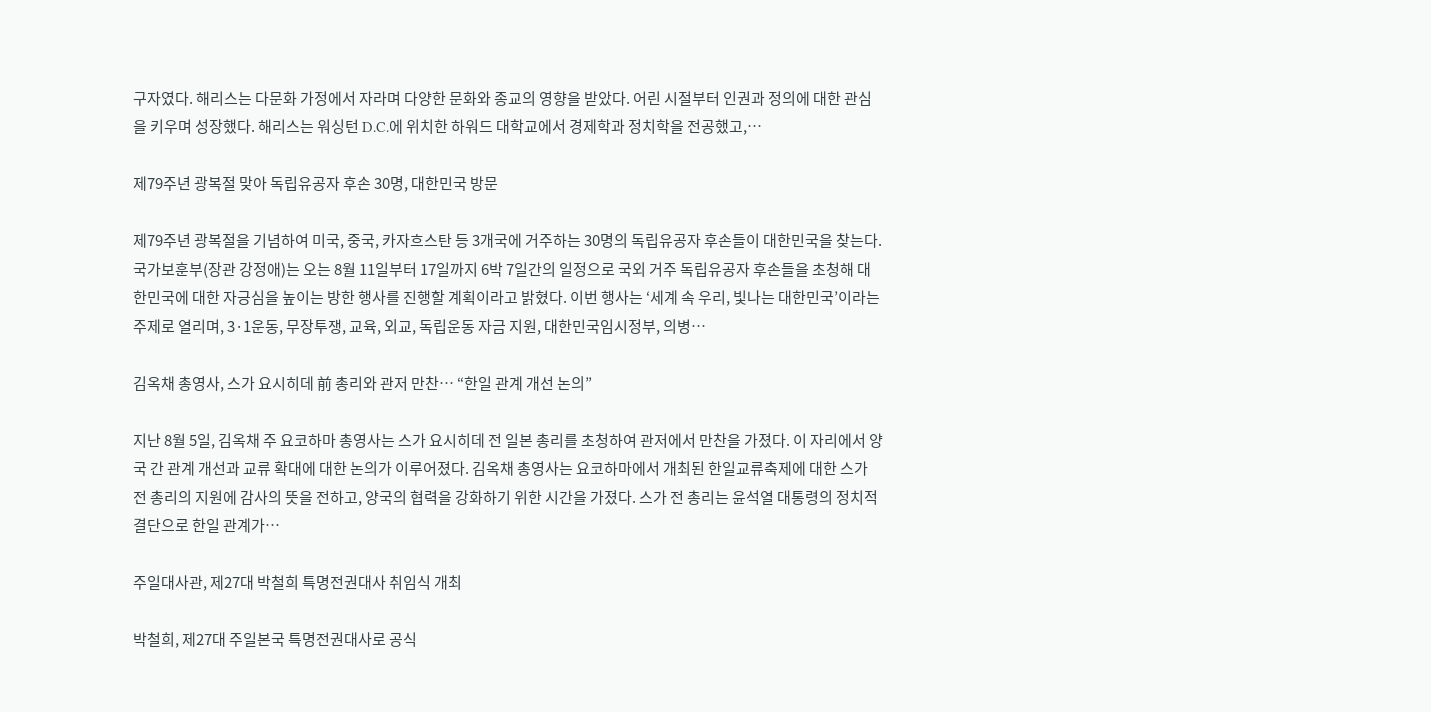구자였다. 해리스는 다문화 가정에서 자라며 다양한 문화와 종교의 영향을 받았다. 어린 시절부터 인권과 정의에 대한 관심을 키우며 성장했다. 해리스는 워싱턴 D.C.에 위치한 하워드 대학교에서 경제학과 정치학을 전공했고,…

제79주년 광복절 맞아 독립유공자 후손 30명, 대한민국 방문

제79주년 광복절을 기념하여 미국, 중국, 카자흐스탄 등 3개국에 거주하는 30명의 독립유공자 후손들이 대한민국을 찾는다. 국가보훈부(장관 강정애)는 오는 8월 11일부터 17일까지 6박 7일간의 일정으로 국외 거주 독립유공자 후손들을 초청해 대한민국에 대한 자긍심을 높이는 방한 행사를 진행할 계획이라고 밝혔다. 이번 행사는 ‘세계 속 우리, 빛나는 대한민국’이라는 주제로 열리며, 3·1운동, 무장투쟁, 교육, 외교, 독립운동 자금 지원, 대한민국임시정부, 의병…

김옥채 총영사, 스가 요시히데 前 총리와 관저 만찬… “한일 관계 개선 논의”

지난 8월 5일, 김옥채 주 요코하마 총영사는 스가 요시히데 전 일본 총리를 초청하여 관저에서 만찬을 가졌다. 이 자리에서 양국 간 관계 개선과 교류 확대에 대한 논의가 이루어졌다. 김옥채 총영사는 요코하마에서 개최된 한일교류축제에 대한 스가 전 총리의 지원에 감사의 뜻을 전하고, 양국의 협력을 강화하기 위한 시간을 가졌다. 스가 전 총리는 윤석열 대통령의 정치적 결단으로 한일 관계가…

주일대사관, 제27대 박철희 특명전권대사 취임식 개최

박철희, 제27대 주일본국 특명전권대사로 공식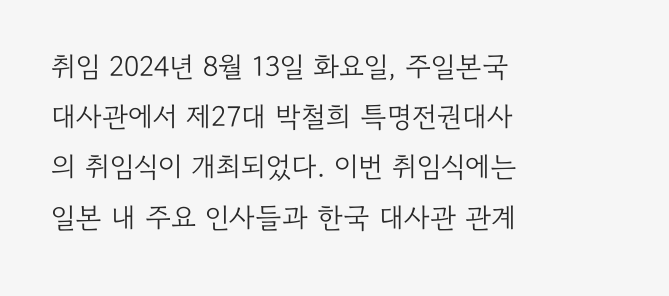취임 2024년 8월 13일 화요일, 주일본국대사관에서 제27대 박철희 특명전권대사의 취임식이 개최되었다. 이번 취임식에는 일본 내 주요 인사들과 한국 대사관 관계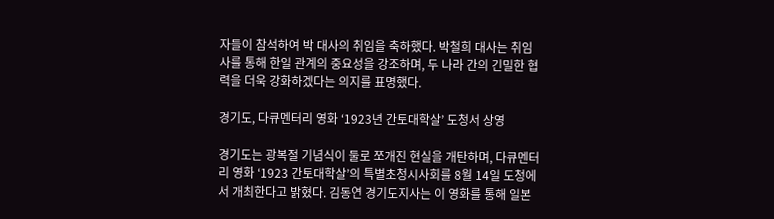자들이 참석하여 박 대사의 취임을 축하했다. 박철희 대사는 취임사를 통해 한일 관계의 중요성을 강조하며, 두 나라 간의 긴밀한 협력을 더욱 강화하겠다는 의지를 표명했다.

경기도, 다큐멘터리 영화 ‘1923년 간토대학살’ 도청서 상영

경기도는 광복절 기념식이 둘로 쪼개진 현실을 개탄하며, 다큐멘터리 영화 ‘1923 간토대학살’의 특별초청시사회를 8월 14일 도청에서 개최한다고 밝혔다. 김동연 경기도지사는 이 영화를 통해 일본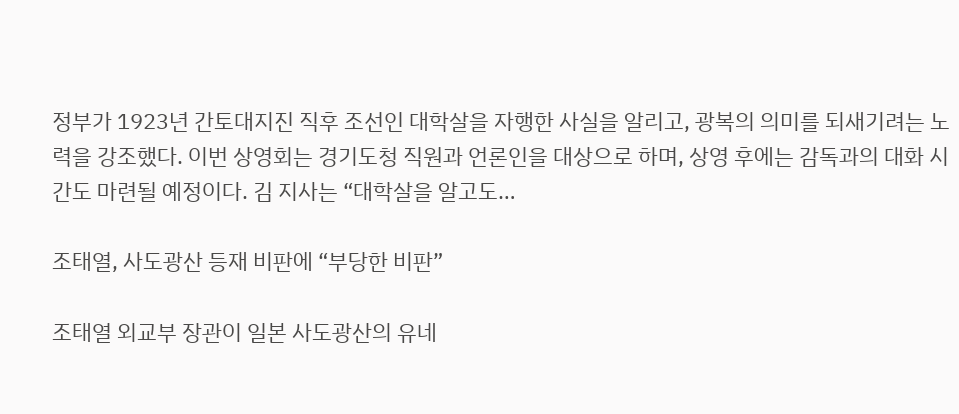정부가 1923년 간토대지진 직후 조선인 대학살을 자행한 사실을 알리고, 광복의 의미를 되새기려는 노력을 강조했다. 이번 상영회는 경기도청 직원과 언론인을 대상으로 하며, 상영 후에는 감독과의 대화 시간도 마련될 예정이다. 김 지사는 “대학살을 알고도…

조태열, 사도광산 등재 비판에 “부당한 비판”

조태열 외교부 장관이 일본 사도광산의 유네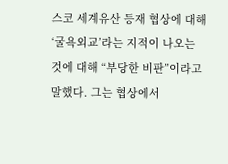스코 세계유산 등재 협상에 대해 ‘굴욕외교’라는 지적이 나오는 것에 대해 “부당한 비판”이라고 말했다. 그는 협상에서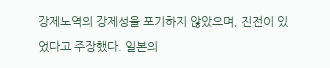강제노역의 강제성을 포기하지 않았으며, 진전이 있었다고 주장했다. 일본의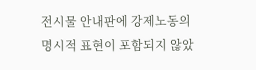전시물 안내판에 강제노동의 명시적 표현이 포함되지 않았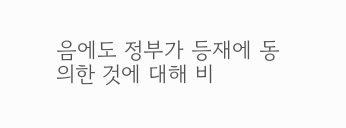음에도 정부가 등재에 동의한 것에 대해 비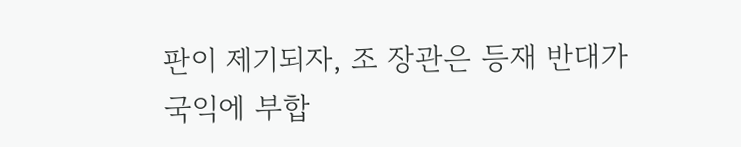판이 제기되자, 조 장관은 등재 반대가 국익에 부합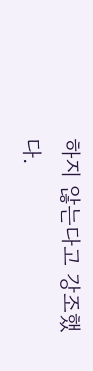하지 않는다고 강조했다.